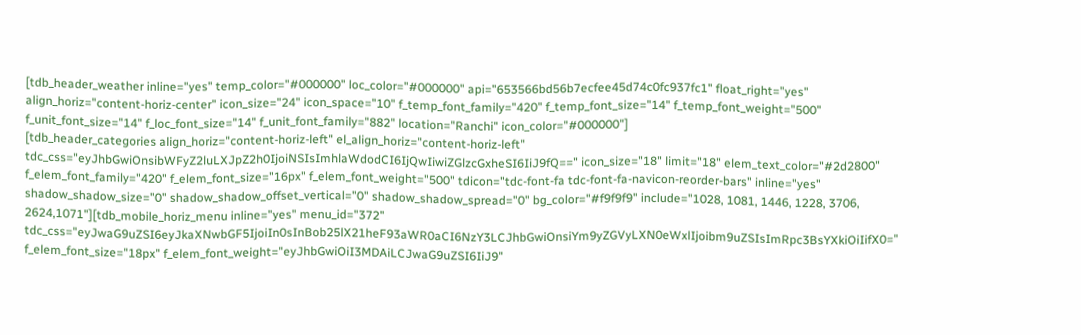[tdb_header_weather inline="yes" temp_color="#000000" loc_color="#000000" api="653566bd56b7ecfee45d74c0fc937fc1" float_right="yes" align_horiz="content-horiz-center" icon_size="24" icon_space="10" f_temp_font_family="420" f_temp_font_size="14" f_temp_font_weight="500" f_unit_font_size="14" f_loc_font_size="14" f_unit_font_family="882" location="Ranchi" icon_color="#000000"]
[tdb_header_categories align_horiz="content-horiz-left" el_align_horiz="content-horiz-left" tdc_css="eyJhbGwiOnsibWFyZ2luLXJpZ2h0IjoiNSIsImhlaWdodCI6IjQwIiwiZGlzcGxheSI6IiJ9fQ==" icon_size="18" limit="18" elem_text_color="#2d2800" f_elem_font_family="420" f_elem_font_size="16px" f_elem_font_weight="500" tdicon="tdc-font-fa tdc-font-fa-navicon-reorder-bars" inline="yes" shadow_shadow_size="0" shadow_shadow_offset_vertical="0" shadow_shadow_spread="0" bg_color="#f9f9f9" include="1028, 1081, 1446, 1228, 3706, 2624,1071"][tdb_mobile_horiz_menu inline="yes" menu_id="372" tdc_css="eyJwaG9uZSI6eyJkaXNwbGF5IjoiIn0sInBob25lX21heF93aWR0aCI6NzY3LCJhbGwiOnsiYm9yZGVyLXN0eWxlIjoibm9uZSIsImRpc3BsYXkiOiIifX0=" f_elem_font_size="18px" f_elem_font_weight="eyJhbGwiOiI3MDAiLCJwaG9uZSI6IiJ9"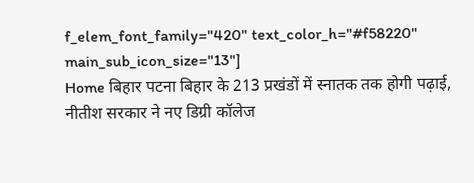f_elem_font_family="420" text_color_h="#f58220" main_sub_icon_size="13"]
Home बिहार पटना बिहार के 213 प्रखंडों में स्नातक तक होगी पढ़ाई, नीतीश सरकार ने नए डिग्री कॉलेज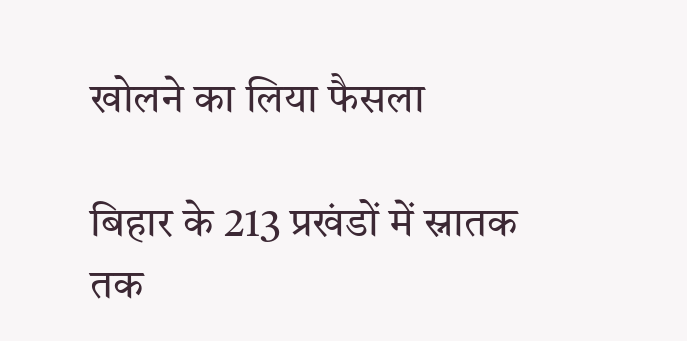खोलने का लिया फैसला

बिहार के 213 प्रखंडों में स्नातक तक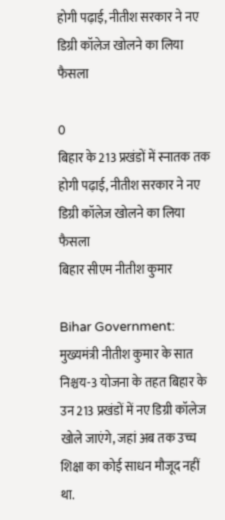होगी पढ़ाई, नीतीश सरकार ने नए डिग्री कॉलेज खोलने का लिया फैसला

0
बिहार के 213 प्रखंडों में स्नातक तक होगी पढ़ाई, नीतीश सरकार ने नए डिग्री कॉलेज खोलने का लिया फैसला
बिहार सीएम नीतीश कुमार

Bihar Government: मुख्यमंत्री नीतीश कुमार के सात निश्चय-3 योजना के तहत बिहार के उन 213 प्रखंडों में नए डिग्री कॉलेज खोले जाएंगे, जहां अब तक उच्च शिक्षा का कोई साधन मौजूद नहीं था.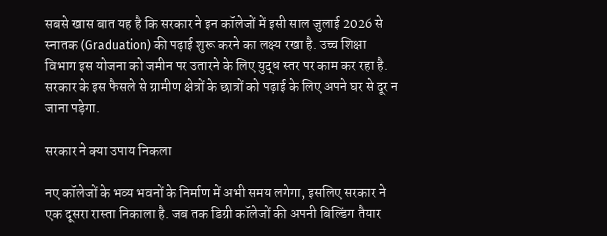सबसे खास बात यह है कि सरकार ने इन कॉलेजों में इसी साल जुलाई 2026 से स्नातक (Graduation) की पढ़ाई शुरू करने का लक्ष्य रखा है. उच्च शिक्षा विभाग इस योजना को जमीन पर उतारने के लिए युद्ध स्तर पर काम कर रहा है. सरकार के इस फैसले से ग्रामीण क्षेत्रों के छात्रों को पढ़ाई के लिए अपने घर से दूर न जाना पड़ेगा.

सरकार ने क्या उपाय निकला

नए कॉलेजों के भव्य भवनों के निर्माण में अभी समय लगेगा, इसलिए सरकार ने एक दूसरा रास्ता निकाला है. जब तक डिग्री कॉलेजों की अपनी बिल्डिंग तैयार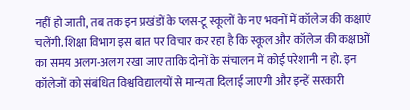नहीं हो जाती, तब तक इन प्रखंडों के प्लस-टू स्कूलों के नए भवनों में कॉलेज की कक्षाएं चलेंगी. शिक्षा विभाग इस बात पर विचार कर रहा है कि स्कूल और कॉलेज की कक्षाओं का समय अलग-अलग रखा जाए ताकि दोनों के संचालन में कोई परेशानी न हो. इन कॉलेजों को संबंधित विश्वविद्यालयों से मान्यता दिलाई जाएगी और इन्हें सरकारी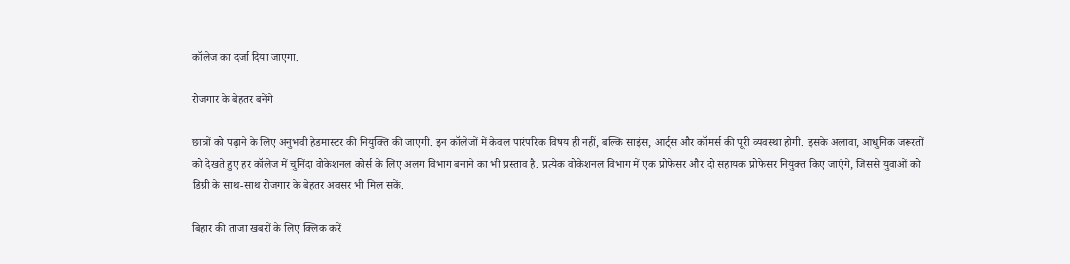कॉलेज का दर्जा दिया जाएगा.

रोजगार के बेहतर बनेंगे

छात्रों को पढ़ाने के लिए अनुभवी हेडमास्टर की नियुक्ति की जाएगी. इन कॉलेजों में केवल पारंपरिक विषय ही नहीं, बल्कि साइंस, आर्ट्स और कॉमर्स की पूरी व्यवस्था होगी. इसके अलावा, आधुनिक जरूरतों को देखते हुए हर कॉलेज में चुनिंदा वोकेशनल कोर्स के लिए अलग विभाग बनाने का भी प्रस्ताव है. प्रत्येक वोकेशनल विभाग में एक प्रोफेसर और दो सहायक प्रोफेसर नियुक्त किए जाएंगे, जिससे युवाओं को डिग्री के साथ-साथ रोजगार के बेहतर अवसर भी मिल सकें.

बिहार की ताजा खबरों के लिए क्लिक करें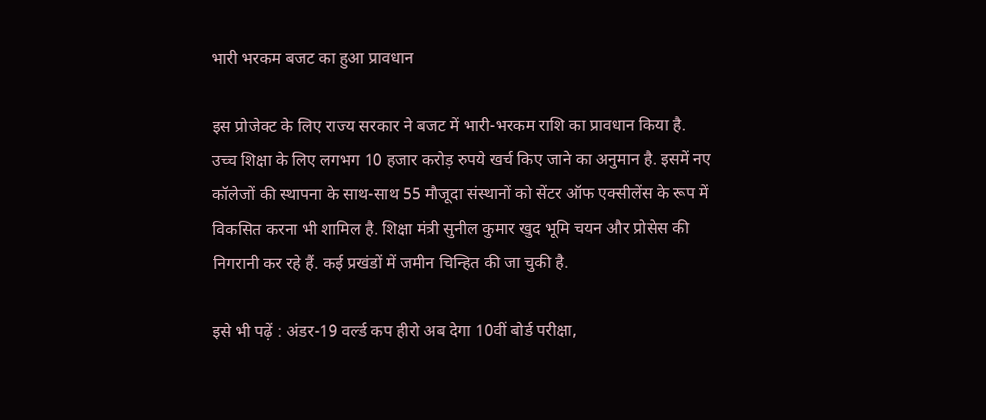भारी भरकम बजट का हुआ प्रावधान

इस प्रोजेक्ट के लिए राज्य सरकार ने बजट में भारी-भरकम राशि का प्रावधान किया है. उच्च शिक्षा के लिए लगभग 10 हजार करोड़ रुपये खर्च किए जाने का अनुमान है. इसमें नए कॉलेजों की स्थापना के साथ-साथ 55 मौजूदा संस्थानों को सेंटर ऑफ एक्सीलेंस के रूप में विकसित करना भी शामिल है. शिक्षा मंत्री सुनील कुमार खुद भूमि चयन और प्रोसेस की निगरानी कर रहे हैं. कई प्रखंडों में जमीन चिन्हित की जा चुकी है.

इसे भी पढ़ें : अंडर-19 वर्ल्ड कप हीरो अब देगा 10वीं बोर्ड परीक्षा,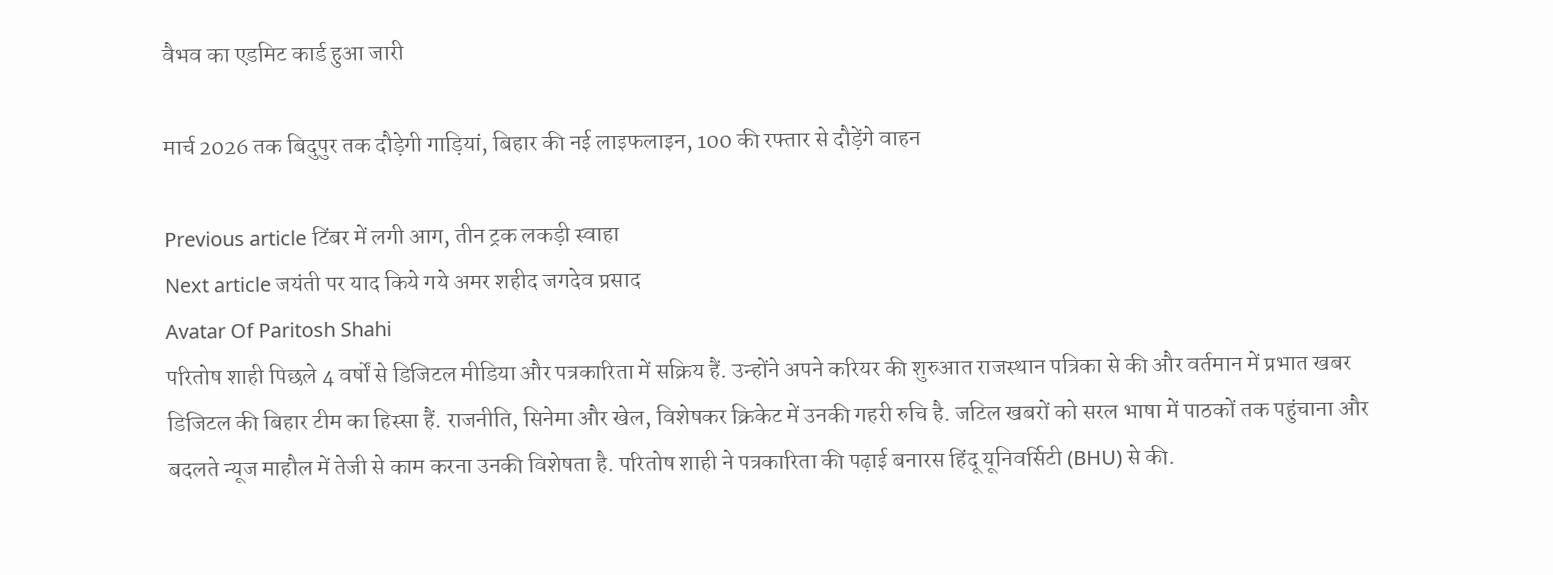वैभव का एडमिट कार्ड हुआ जारी

मार्च 2026 तक बिदुपुर तक दौड़ेगी गाड़ियां, बिहार की नई लाइफलाइन, 100 की रफ्तार से दौड़ेंगे वाहन

Previous article टिंबर में लगी आग, तीन ट्रक लकड़ी स्वाहा
Next article जयंती पर याद किये गये अमर शहीद जगदेव प्रसाद
Avatar Of Paritosh Shahi
परितोष शाही पिछले 4 वर्षों से डिजिटल मीडिया और पत्रकारिता में सक्रिय हैं. उन्होंने अपने करियर की शुरुआत राजस्थान पत्रिका से की और वर्तमान में प्रभात खबर डिजिटल की बिहार टीम का हिस्सा हैं. राजनीति, सिनेमा और खेल, विशेषकर क्रिकेट में उनकी गहरी रुचि है. जटिल खबरों को सरल भाषा में पाठकों तक पहुंचाना और बदलते न्यूज माहौल में तेजी से काम करना उनकी विशेषता है. परितोष शाही ने पत्रकारिता की पढ़ाई बनारस हिंदू यूनिवर्सिटी (BHU) से की.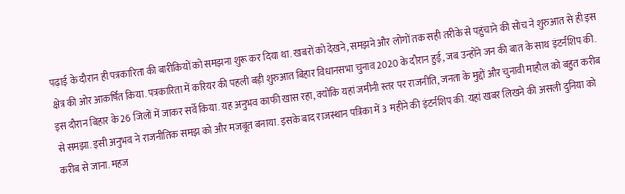पढ़ाई के दौरान ही पत्रकारिता की बारीकियों को समझना शुरू कर दिया था. खबरों को देखने, समझने और लोगों तक सही तरीके से पहुंचाने की सोच ने शुरुआत से ही इस क्षेत्र की ओर आकर्षित किया. पत्रकारिता में करियर की पहली बड़ी शुरुआत बिहार विधानसभा चुनाव 2020 के दौरान हुई, जब उन्होंने जन की बात के साथ इंटर्नशिप की. इस दौरान बिहार के 26 जिलों में जाकर सर्वे किया. यह अनुभव काफी खास रहा, क्योंकि यहां जमीनी स्तर पर राजनीति, जनता के मुद्दों और चुनावी माहौल को बहुत करीब से समझा. इसी अनुभव ने राजनीतिक समझ को और मजबूत बनाया. इसके बाद राजस्थान पत्रिका में 3 महीने की इंटर्नशिप की. यहां खबर लिखने की असली दुनिया को करीब से जाना. महज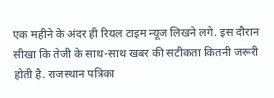एक महीने के अंदर ही रियल टाइम न्यूज लिखने लगे. इस दौरान सीखा कि तेजी के साथ-साथ खबर की सटीकता कितनी जरूरी होती है. राजस्थान पत्रिका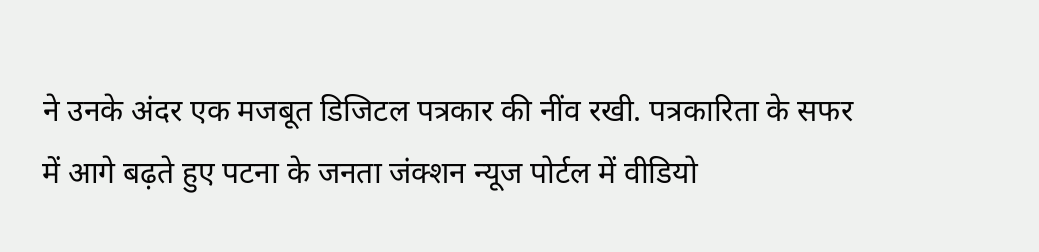ने उनके अंदर एक मजबूत डिजिटल पत्रकार की नींव रखी. पत्रकारिता के सफर में आगे बढ़ते हुए पटना के जनता जंक्शन न्यूज पोर्टल में वीडियो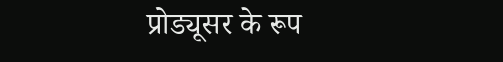प्रोड्यूसर के रूप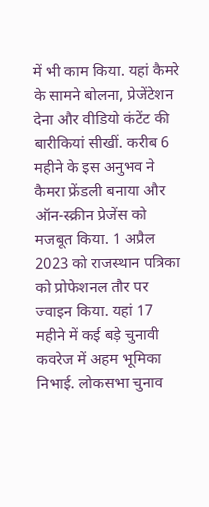में भी काम किया. यहां कैमरे के सामने बोलना, प्रेजेंटेशन देना और वीडियो कंटेंट की बारीकियां सीखीं. करीब 6 महीने के इस अनुभव ने कैमरा फ्रेंडली बनाया और ऑन-स्क्रीन प्रेजेंस को मजबूत किया. 1 अप्रैल 2023 को राजस्थान पत्रिका को प्रोफेशनल तौर पर ज्वाइन किया. यहां 17 महीने में कई बड़े चुनावी कवरेज में अहम भूमिका निभाई. लोकसभा चुनाव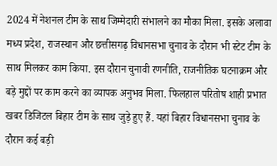2024 में नेशनल टीम के साथ जिम्मेदारी संभालने का मौका मिला. इसके अलावा मध्य प्रदेश, राजस्थान और छत्तीसगढ़ विधानसभा चुनाव के दौरान भी स्टेट टीम के साथ मिलकर काम किया. इस दौरान चुनावी रणनीति, राजनीतिक घटनाक्रम और बड़े मुद्दों पर काम करने का व्यापक अनुभव मिला. फिलहाल परितोष शाही प्रभात खबर डिजिटल बिहार टीम के साथ जुड़े हुए हैं. यहां बिहार विधानसभा चुनाव के दौरान कई बड़ी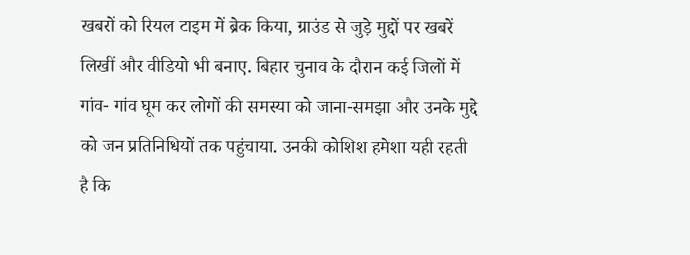खबरों को रियल टाइम में ब्रेक किया, ग्राउंड से जुड़े मुद्दों पर खबरें लिखीं और वीडियो भी बनाए. बिहार चुनाव के दौरान कई जिलों में गांव- गांव घूम कर लोगों की समस्या को जाना-समझा और उनके मुद्दे को जन प्रतिनिधियों तक पहुंचाया. उनकी कोशिश हमेशा यही रहती है कि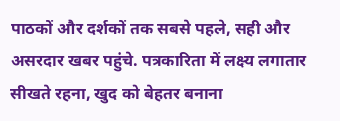पाठकों और दर्शकों तक सबसे पहले, सही और असरदार खबर पहुंचे. पत्रकारिता में लक्ष्य लगातार सीखते रहना, खुद को बेहतर बनाना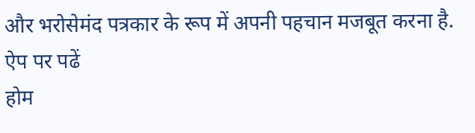और भरोसेमंद पत्रकार के रूप में अपनी पहचान मजबूत करना है.
ऐप पर पढें
होम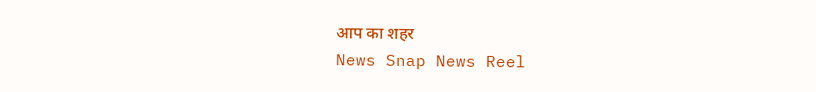आप का शहर
News Snap News Reel